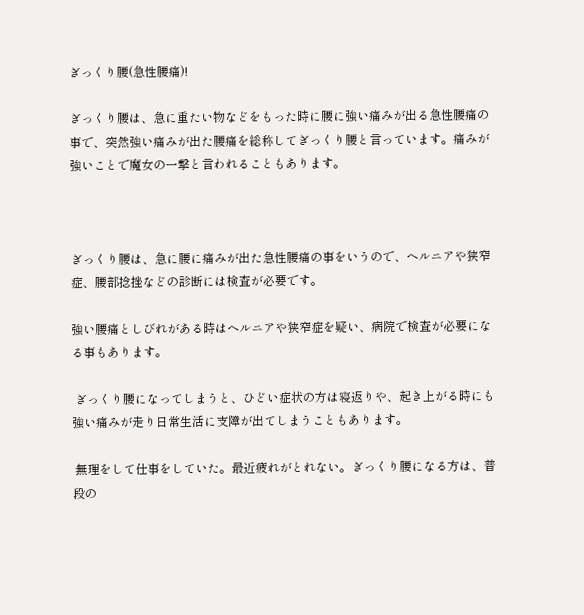ぎっくり腰(急性腰痛)!

ぎっくり腰は、急に重たい物などをもった時に腰に強い痛みが出る急性腰痛の事で、突然強い痛みが出た腰痛を総称してぎっくり腰と言っています。痛みが強いことで魔女の一撃と言われることもあります。



ぎっくり腰は、急に腰に痛みが出た急性腰痛の事をいうので、ヘルニアや狭窄症、腰部捻挫などの診断には検査が必要です。

強い腰痛としびれがある時はヘルニアや狭窄症を疑い、病院で検査が必要になる事もあります。

 ぎっくり腰になってしまうと、ひどい症状の方は寝返りや、起き上がる時にも強い痛みが走り日常生活に支障が出てしまうこともあります。

 無理をして仕事をしていた。最近疲れがとれない。ぎっくり腰になる方は、普段の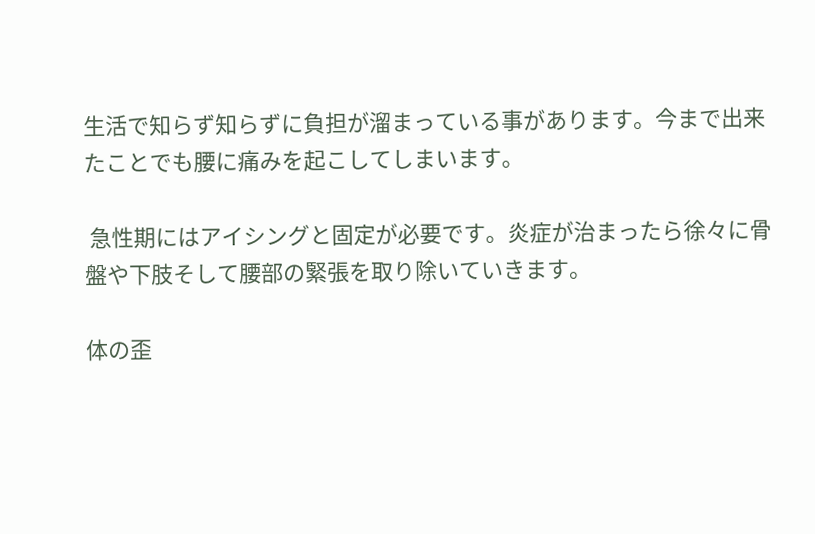生活で知らず知らずに負担が溜まっている事があります。今まで出来たことでも腰に痛みを起こしてしまいます。

 急性期にはアイシングと固定が必要です。炎症が治まったら徐々に骨盤や下肢そして腰部の緊張を取り除いていきます。

体の歪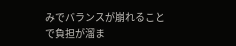みでバランスが崩れることで負担が溜ま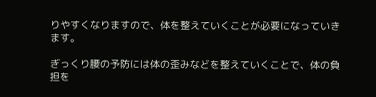りやすくなりますので、体を整えていくことが必要になっていきます。

ぎっくり腰の予防には体の歪みなどを整えていくことで、体の負担を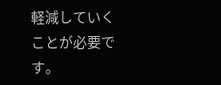軽減していくことが必要です。